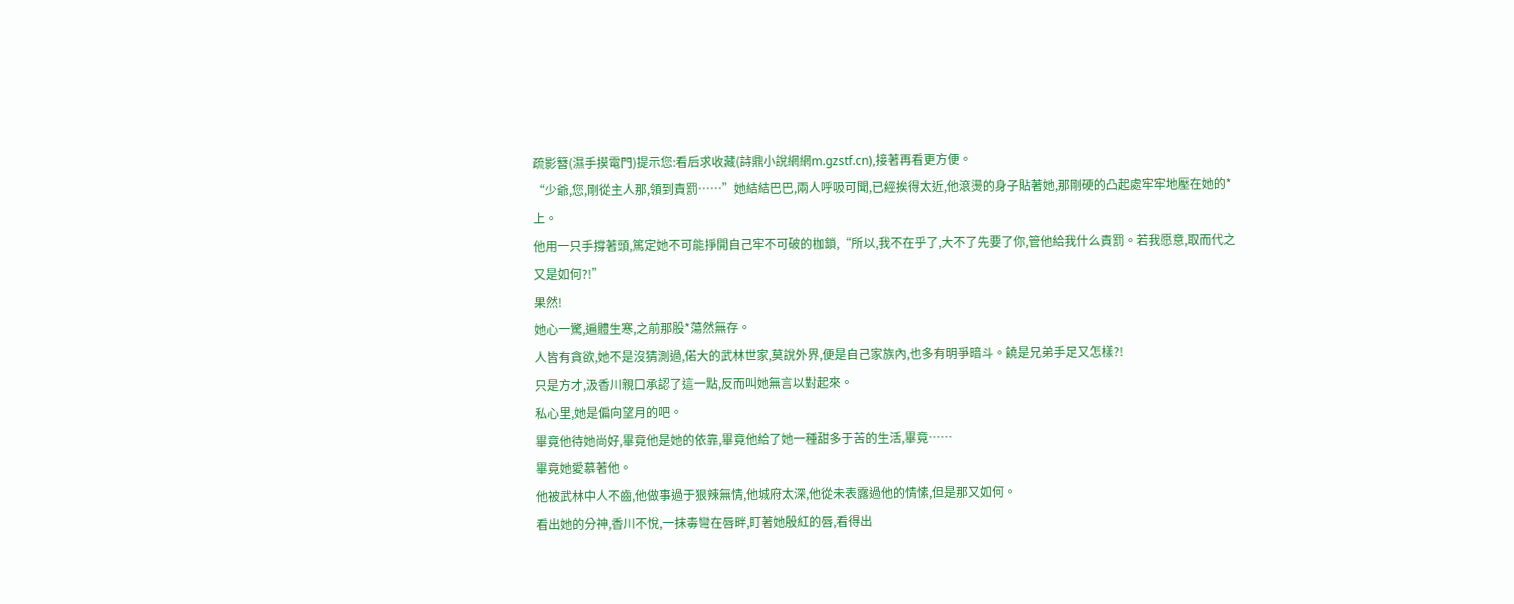疏影簪(濕手摸電門)提示您:看后求收藏(詩鼎小說網網m.gzstf.cn),接著再看更方便。
“少爺,您,剛從主人那,領到責罰……”她結結巴巴,兩人呼吸可聞,已經挨得太近,他滾燙的身子貼著她,那剛硬的凸起處牢牢地壓在她的*上。
他用一只手撐著頭,篤定她不可能掙開自己牢不可破的枷鎖,“所以,我不在乎了,大不了先要了你,管他給我什么責罰。若我愿意,取而代之又是如何?!”
果然!
她心一驚,遍體生寒,之前那股*蕩然無存。
人皆有貪欲,她不是沒猜測過,偌大的武林世家,莫說外界,便是自己家族內,也多有明爭暗斗。饒是兄弟手足又怎樣?!
只是方才,汲香川親口承認了這一點,反而叫她無言以對起來。
私心里,她是偏向望月的吧。
畢竟他待她尚好,畢竟他是她的依靠,畢竟他給了她一種甜多于苦的生活,畢竟……
畢竟她愛慕著他。
他被武林中人不齒,他做事過于狠辣無情,他城府太深,他從未表露過他的情愫,但是那又如何。
看出她的分神,香川不悅,一抹毒彎在唇畔,盯著她殷紅的唇,看得出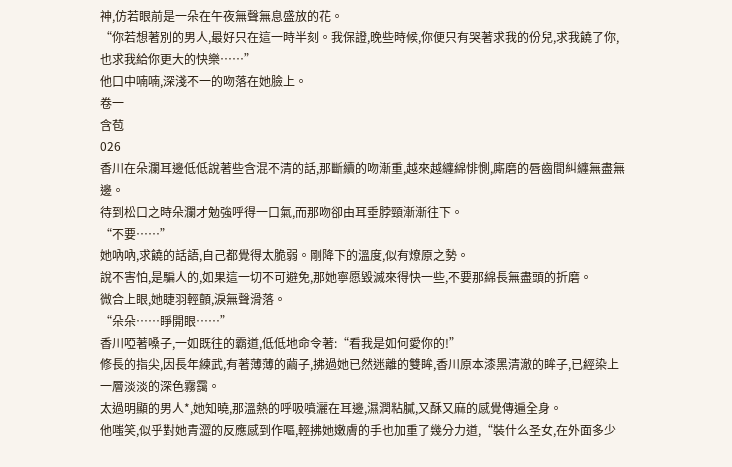神,仿若眼前是一朵在午夜無聲無息盛放的花。
“你若想著別的男人,最好只在這一時半刻。我保證,晚些時候,你便只有哭著求我的份兒,求我饒了你,也求我給你更大的快樂……”
他口中喃喃,深淺不一的吻落在她臉上。
卷一
含苞
026
香川在朵瀾耳邊低低說著些含混不清的話,那斷續的吻漸重,越來越纏綿悱惻,廝磨的唇齒間糾纏無盡無邊。
待到松口之時朵瀾才勉強呼得一口氣,而那吻卻由耳垂脖頸漸漸往下。
“不要……”
她吶吶,求饒的話語,自己都覺得太脆弱。剛降下的溫度,似有燎原之勢。
說不害怕,是騙人的,如果這一切不可避免,那她寧愿毀滅來得快一些,不要那綿長無盡頭的折磨。
微合上眼,她睫羽輕顫,淚無聲滑落。
“朵朵……睜開眼……”
香川啞著嗓子,一如既往的霸道,低低地命令著:“看我是如何愛你的!”
修長的指尖,因長年練武,有著薄薄的繭子,拂過她已然迷離的雙眸,香川原本漆黑清澈的眸子,已經染上一層淡淡的深色霧靄。
太過明顯的男人*,她知曉,那溫熱的呼吸噴灑在耳邊,濕潤粘膩,又酥又麻的感覺傳遍全身。
他嗤笑,似乎對她青澀的反應感到作嘔,輕拂她嫩膚的手也加重了幾分力道,“裝什么圣女,在外面多少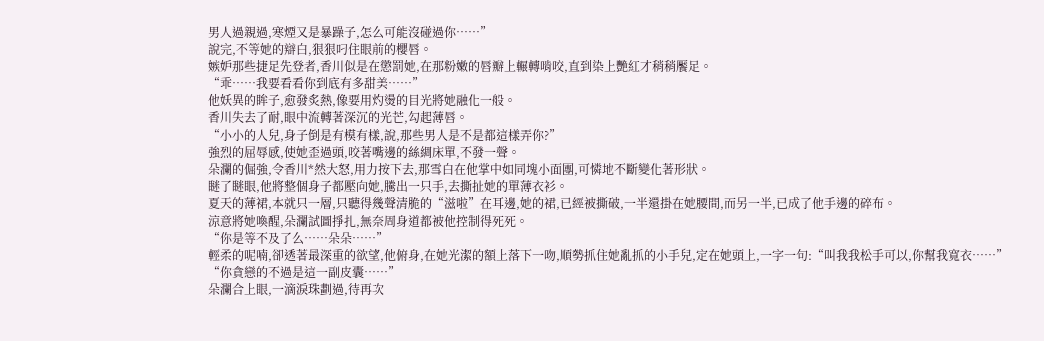男人過親過,寒煙又是暴躁子,怎么可能沒碰過你……”
說完,不等她的辯白,狠狠叼住眼前的櫻唇。
嫉妒那些捷足先登者,香川似是在懲罰她,在那粉嫩的唇瓣上輾轉啃咬,直到染上艷紅才稍稍饜足。
“乖……我要看看你到底有多甜美……”
他妖異的眸子,愈發炙熱,像要用灼燙的目光將她融化一般。
香川失去了耐,眼中流轉著深沉的光芒,勾起薄唇。
“小小的人兒,身子倒是有模有樣,說,那些男人是不是都這樣弄你?”
強烈的屈辱感,使她歪過頭,咬著嘴邊的絲綢床單,不發一聲。
朵瀾的倔強,令香川*然大怒,用力按下去,那雪白在他掌中如同塊小面團,可憐地不斷變化著形狀。
瞇了瞇眼,他將整個身子都壓向她,騰出一只手,去撕扯她的單薄衣衫。
夏天的薄裙,本就只一層,只聽得幾聲清脆的“滋啦”在耳邊,她的裙,已經被撕破,一半還掛在她腰間,而另一半,已成了他手邊的碎布。
涼意將她喚醒,朵瀾試圖掙扎,無奈周身道都被他控制得死死。
“你是等不及了么……朵朵……”
輕柔的呢喃,卻透著最深重的欲望,他俯身,在她光潔的額上落下一吻,順勢抓住她亂抓的小手兒,定在她頭上,一字一句:“叫我我松手可以,你幫我寬衣……”
“你貪戀的不過是這一副皮囊……”
朵瀾合上眼,一滴淚珠劃過,待再次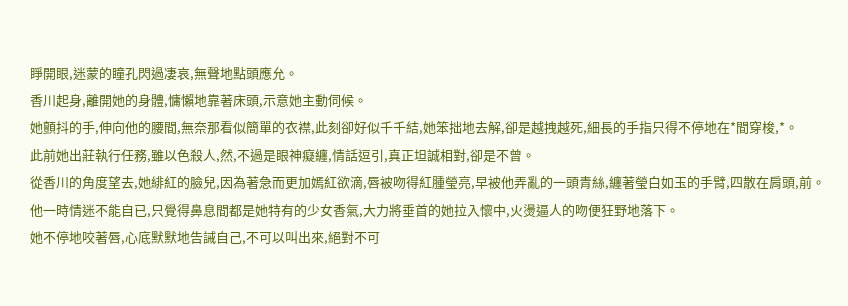睜開眼,迷蒙的瞳孔閃過凄哀,無聲地點頭應允。
香川起身,離開她的身體,慵懶地靠著床頭,示意她主動伺候。
她顫抖的手,伸向他的腰間,無奈那看似簡單的衣襟,此刻卻好似千千結,她笨拙地去解,卻是越拽越死,細長的手指只得不停地在*間穿梭,*。
此前她出莊執行任務,雖以色殺人,然,不過是眼神癡纏,情話逗引,真正坦誠相對,卻是不曾。
從香川的角度望去,她緋紅的臉兒,因為著急而更加嫣紅欲滴,唇被吻得紅腫瑩亮,早被他弄亂的一頭青絲,纏著瑩白如玉的手臂,四散在肩頭,前。
他一時情迷不能自已,只覺得鼻息間都是她特有的少女香氣,大力將垂首的她拉入懷中,火燙逼人的吻便狂野地落下。
她不停地咬著唇,心底默默地告誡自己,不可以叫出來,絕對不可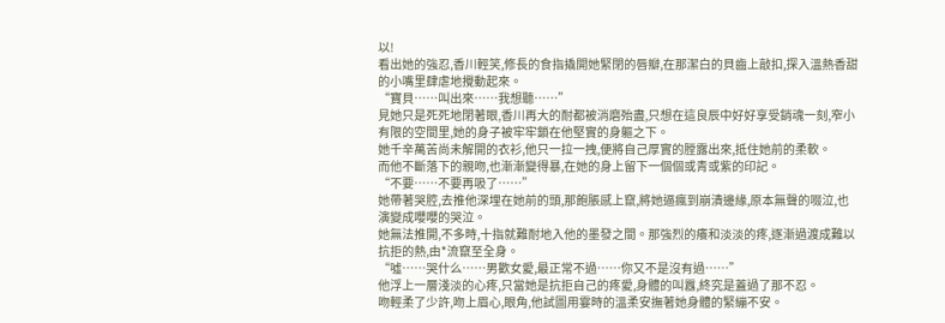以!
看出她的強忍,香川輕笑,修長的食指撬開她緊閉的唇瓣,在那潔白的貝齒上敲扣,探入溫熱香甜的小嘴里肆虐地攪動起來。
“寶貝……叫出來……我想聽……”
見她只是死死地閉著眼,香川再大的耐都被消磨殆盡,只想在這良辰中好好享受銷魂一刻,窄小有限的空間里,她的身子被牢牢鎖在他堅實的身軀之下。
她千辛萬苦尚未解開的衣衫,他只一拉一拽,便將自己厚實的膛露出來,抵住她前的柔軟。
而他不斷落下的親吻,也漸漸變得暴,在她的身上留下一個個或青或紫的印記。
“不要……不要再吸了……”
她帶著哭腔,去推他深埋在她前的頭,那飽脹感上竄,將她逼瘋到崩潰邊緣,原本無聲的啜泣,也演變成嚶嚶的哭泣。
她無法推開,不多時,十指就難耐地入他的墨發之間。那強烈的癢和淡淡的疼,逐漸過渡成難以抗拒的熱,由*流竄至全身。
“噓……哭什么……男歡女愛,最正常不過……你又不是沒有過……”
他浮上一層淺淡的心疼,只當她是抗拒自己的疼愛,身體的叫囂,終究是蓋過了那不忍。
吻輕柔了少許,吻上眉心,眼角,他試圖用霎時的溫柔安撫著她身體的緊繃不安。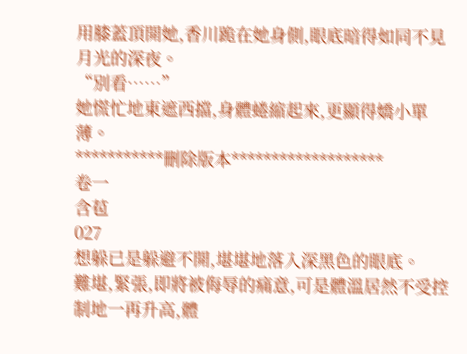用膝蓋頂開她,香川跪在她身側,眼底暗得如同不見月光的深夜。
“別看……”
她慌忙地東遮西擋,身體蜷縮起來,更顯得嬌小單薄。
***********刪除版本*******************
卷一
含苞
027
想躲已是躲避不開,堪堪地落入深黑色的眼底。
難堪,緊張,即將被侮辱的痛意,可是體溫居然不受控制地一再升高,體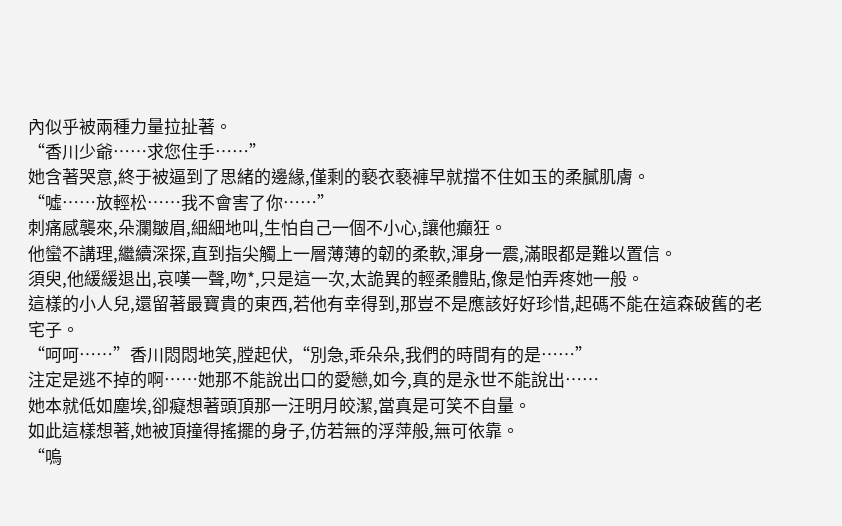內似乎被兩種力量拉扯著。
“香川少爺……求您住手……”
她含著哭意,終于被逼到了思緒的邊緣,僅剩的褻衣褻褲早就擋不住如玉的柔膩肌膚。
“噓……放輕松……我不會害了你……”
刺痛感襲來,朵瀾皺眉,細細地叫,生怕自己一個不小心,讓他癲狂。
他蠻不講理,繼續深探,直到指尖觸上一層薄薄的韌的柔軟,渾身一震,滿眼都是難以置信。
須臾,他緩緩退出,哀嘆一聲,吻*,只是這一次,太詭異的輕柔體貼,像是怕弄疼她一般。
這樣的小人兒,還留著最寶貴的東西,若他有幸得到,那豈不是應該好好珍惜,起碼不能在這森破舊的老宅子。
“呵呵……”香川悶悶地笑,膛起伏,“別急,乖朵朵,我們的時間有的是……”
注定是逃不掉的啊……她那不能說出口的愛戀,如今,真的是永世不能說出……
她本就低如塵埃,卻癡想著頭頂那一汪明月皎潔,當真是可笑不自量。
如此這樣想著,她被頂撞得搖擺的身子,仿若無的浮萍般,無可依靠。
“嗚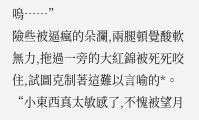嗚……”
險些被逼瘋的朵瀾,兩腿頓覺酸軟無力,拖過一旁的大紅錦被死死咬住,試圖克制著這難以言喻的*。
“小東西真太敏感了,不愧被望月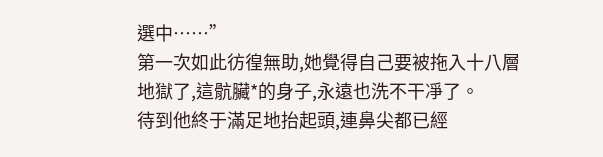選中……”
第一次如此彷徨無助,她覺得自己要被拖入十八層地獄了,這骯臟*的身子,永遠也洗不干凈了。
待到他終于滿足地抬起頭,連鼻尖都已經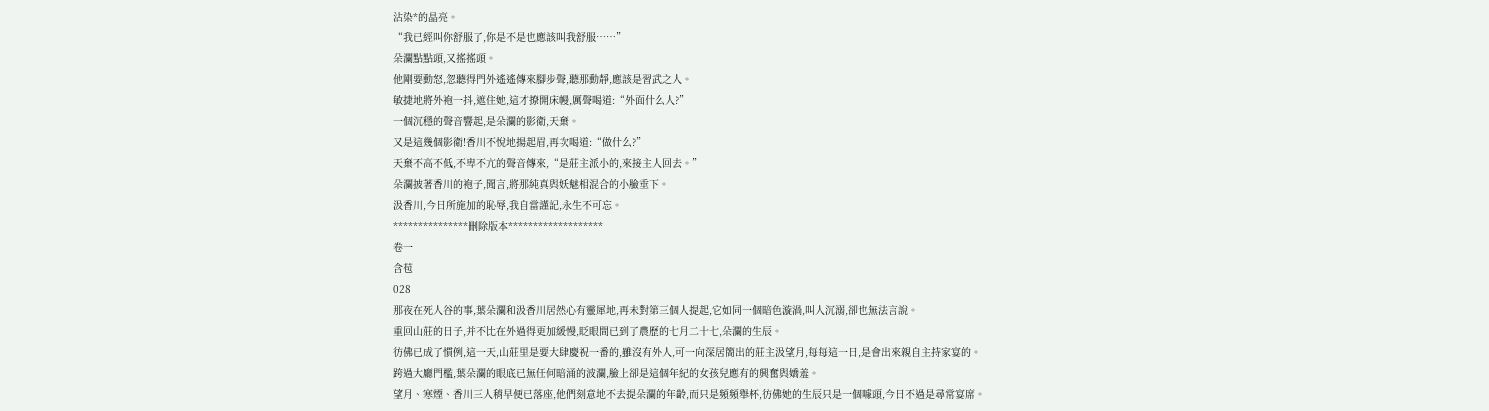沾染*的晶亮。
“我已經叫你舒服了,你是不是也應該叫我舒服……”
朵瀾點點頭,又搖搖頭。
他剛要動怒,忽聽得門外遙遙傳來腳步聲,聽那動靜,應該是習武之人。
敏捷地將外袍一抖,遮住她,這才撩開床幔,厲聲喝道:“外面什么人?”
一個沉穩的聲音響起,是朵瀾的影衛,天棄。
又是這幾個影衛!香川不悅地揚起眉,再次喝道:“做什么?”
天棄不高不低,不卑不亢的聲音傳來,“是莊主派小的,來接主人回去。”
朵瀾披著香川的袍子,聞言,將那純真與妖魅相混合的小臉垂下。
汲香川,今日所施加的恥辱,我自當謹記,永生不可忘。
***************刪除版本*******************
卷一
含苞
028
那夜在死人谷的事,葉朵瀾和汲香川居然心有靈犀地,再未對第三個人提起,它如同一個暗色漩渦,叫人沉溺,卻也無法言說。
重回山莊的日子,并不比在外過得更加緩慢,眨眼間已到了農歷的七月二十七,朵瀾的生辰。
彷佛已成了慣例,這一天,山莊里是要大肆慶祝一番的,雖沒有外人,可一向深居簡出的莊主汲望月,每每這一日,是會出來親自主持家宴的。
跨過大廳門檻,葉朵瀾的眼底已無任何暗涌的波瀾,臉上卻是這個年紀的女孩兒應有的興奮與嬌羞。
望月、寒煙、香川三人稍早便已落座,他們刻意地不去提朵瀾的年齡,而只是頻頻舉杯,彷佛她的生辰只是一個噱頭,今日不過是尋常宴席。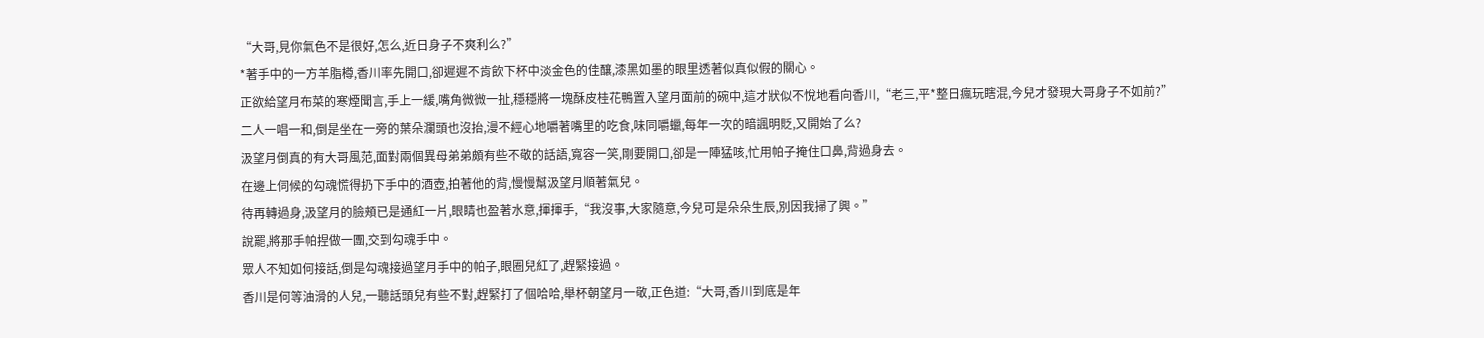“大哥,見你氣色不是很好,怎么,近日身子不爽利么?”
*著手中的一方羊脂樽,香川率先開口,卻遲遲不肯飲下杯中淡金色的佳釀,漆黑如墨的眼里透著似真似假的關心。
正欲給望月布菜的寒煙聞言,手上一緩,嘴角微微一扯,穩穩將一塊酥皮桂花鴨置入望月面前的碗中,這才狀似不悅地看向香川,“老三,平*整日瘋玩瞎混,今兒才發現大哥身子不如前?”
二人一唱一和,倒是坐在一旁的葉朵瀾頭也沒抬,漫不經心地嚼著嘴里的吃食,味同嚼蠟,每年一次的暗諷明貶,又開始了么?
汲望月倒真的有大哥風范,面對兩個異母弟弟頗有些不敬的話語,寬容一笑,剛要開口,卻是一陣猛咳,忙用帕子掩住口鼻,背過身去。
在邊上伺候的勾魂慌得扔下手中的酒壺,拍著他的背,慢慢幫汲望月順著氣兒。
待再轉過身,汲望月的臉頰已是通紅一片,眼睛也盈著水意,揮揮手,“我沒事,大家隨意,今兒可是朵朵生辰,別因我掃了興。”
說罷,將那手帕捏做一團,交到勾魂手中。
眾人不知如何接話,倒是勾魂接過望月手中的帕子,眼圈兒紅了,趕緊接過。
香川是何等油滑的人兒,一聽話頭兒有些不對,趕緊打了個哈哈,舉杯朝望月一敬,正色道:“大哥,香川到底是年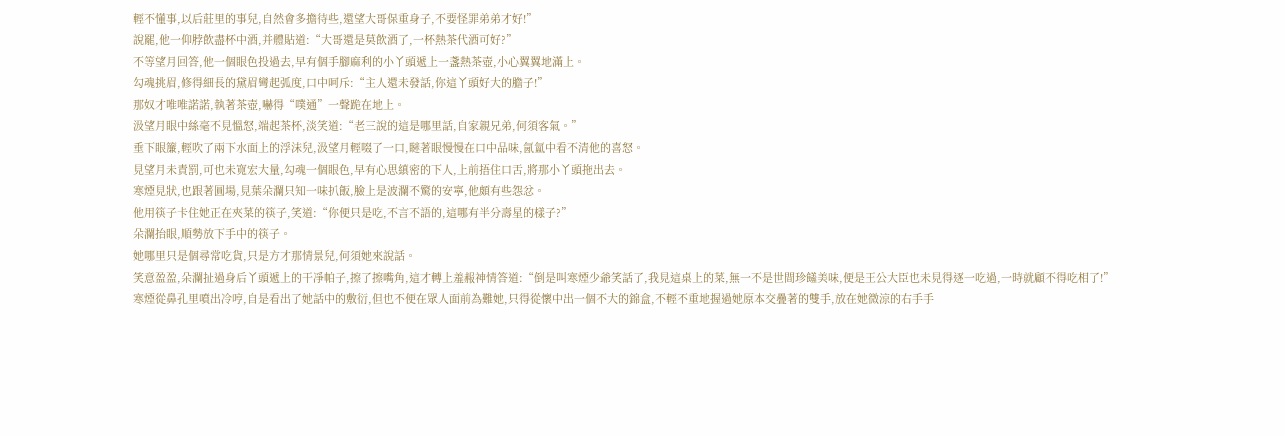輕不懂事,以后莊里的事兒,自然會多擔待些,還望大哥保重身子,不要怪罪弟弟才好!”
說罷,他一仰脖飲盡杯中酒,并體貼道:“大哥還是莫飲酒了,一杯熱茶代酒可好?”
不等望月回答,他一個眼色投過去,早有個手腳麻利的小丫頭遞上一盞熱茶壺,小心翼翼地滿上。
勾魂挑眉,修得細長的黛眉彎起弧度,口中呵斥:“主人還未發話,你這丫頭好大的膽子!”
那奴才唯唯諾諾,執著茶壺,嚇得“噗通”一聲跪在地上。
汲望月眼中絲毫不見慍怒,端起茶杯,淡笑道:“老三說的這是哪里話,自家親兄弟,何須客氣。”
垂下眼簾,輕吹了兩下水面上的浮沫兒,汲望月輕啜了一口,瞇著眼慢慢在口中品味,氤氳中看不清他的喜怒。
見望月未責罰,可也未寬宏大量,勾魂一個眼色,早有心思縝密的下人,上前捂住口舌,將那小丫頭拖出去。
寒煙見狀,也跟著圓場,見葉朵瀾只知一味扒飯,臉上是波瀾不驚的安寧,他頗有些怨忿。
他用筷子卡住她正在夾菜的筷子,笑道:“你便只是吃,不言不語的,這哪有半分壽星的樣子?”
朵瀾抬眼,順勢放下手中的筷子。
她哪里只是個尋常吃貨,只是方才那情景兒,何須她來說話。
笑意盈盈,朵瀾扯過身后丫頭遞上的干凈帕子,擦了擦嘴角,這才轉上羞赧神情答道:“倒是叫寒煙少爺笑話了,我見這桌上的菜,無一不是世間珍饈美味,便是王公大臣也未見得逐一吃過,一時就顧不得吃相了!”
寒煙從鼻孔里噴出冷哼,自是看出了她話中的敷衍,但也不便在眾人面前為難她,只得從懷中出一個不大的錦盒,不輕不重地握過她原本交疊著的雙手,放在她微涼的右手手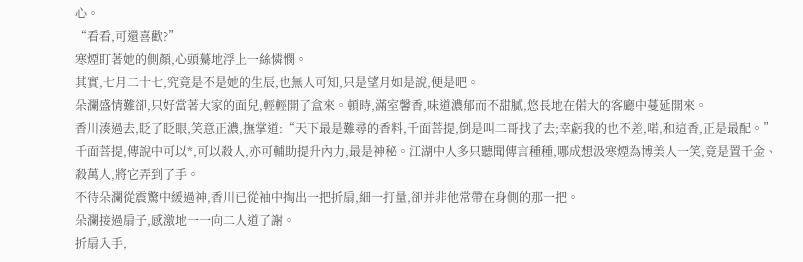心。
“看看,可還喜歡?”
寒煙盯著她的側顏,心頭驀地浮上一絲憐憫。
其實,七月二十七,究竟是不是她的生辰,也無人可知,只是望月如是說,便是吧。
朵瀾盛情難卻,只好當著大家的面兒,輕輕開了盒來。頓時,滿室馨香,味道濃郁而不甜膩,悠長地在偌大的客廳中蔓延開來。
香川湊過去,眨了眨眼,笑意正濃,撫掌道:“天下最是難尋的香料,千面菩提,倒是叫二哥找了去;幸虧我的也不差,喏,和這香,正是最配。”
千面菩提,傳說中可以*,可以殺人,亦可輔助提升內力,最是神秘。江湖中人多只聽聞傳言種種,哪成想汲寒煙為博美人一笑,竟是置千金、殺萬人,將它弄到了手。
不待朵瀾從震驚中緩過神,香川已從袖中掏出一把折扇,細一打量,卻并非他常帶在身側的那一把。
朵瀾接過扇子,感激地一一向二人道了謝。
折扇入手,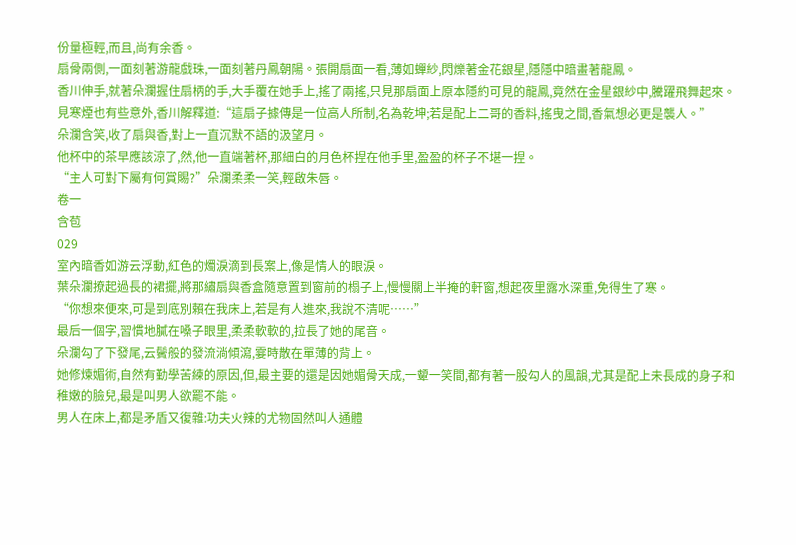份量極輕,而且,尚有余香。
扇骨兩側,一面刻著游龍戲珠,一面刻著丹鳳朝陽。張開扇面一看,薄如蟬紗,閃爍著金花銀星,隱隱中暗畫著龍鳳。
香川伸手,就著朵瀾握住扇柄的手,大手覆在她手上,搖了兩搖,只見那扇面上原本隱約可見的龍鳳,竟然在金星銀紗中,騰躍飛舞起來。
見寒煙也有些意外,香川解釋道:“這扇子據傳是一位高人所制,名為乾坤;若是配上二哥的香料,搖曳之間,香氣想必更是襲人。”
朵瀾含笑,收了扇與香,對上一直沉默不語的汲望月。
他杯中的茶早應該涼了,然,他一直端著杯,那細白的月色杯捏在他手里,盈盈的杯子不堪一捏。
“主人可對下屬有何賞賜?”朵瀾柔柔一笑,輕啟朱唇。
卷一
含苞
029
室內暗香如游云浮動,紅色的燭淚滴到長案上,像是情人的眼淚。
葉朵瀾撩起過長的裙擺,將那繡扇與香盒隨意置到窗前的榻子上,慢慢關上半掩的軒窗,想起夜里露水深重,免得生了寒。
“你想來便來,可是到底別賴在我床上,若是有人進來,我說不清呢……”
最后一個字,習慣地膩在嗓子眼里,柔柔軟軟的,拉長了她的尾音。
朵瀾勾了下發尾,云鬢般的發流淌傾瀉,霎時散在單薄的背上。
她修煉媚術,自然有勤學苦練的原因,但,最主要的還是因她媚骨天成,一顰一笑間,都有著一股勾人的風韻,尤其是配上未長成的身子和稚嫩的臉兒,最是叫男人欲罷不能。
男人在床上,都是矛盾又復雜:功夫火辣的尤物固然叫人通體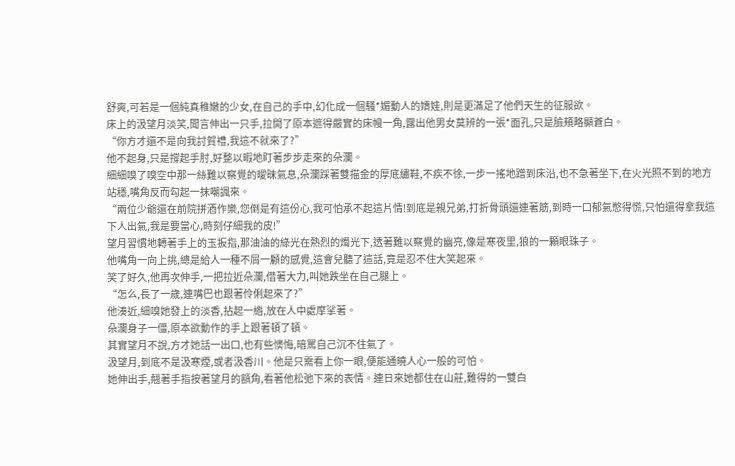舒爽,可若是一個純真稚嫩的少女,在自己的手中,幻化成一個騷*媚動人的嬌娃,則是更滿足了他們天生的征服欲。
床上的汲望月淡笑,聞言伸出一只手,拉開了原本遮得嚴實的床幔一角,露出他男女莫辨的一張*面孔,只是臉頰略顯蒼白。
“你方才還不是向我討賀禮,我這不就來了?”
他不起身,只是撐起手肘,好整以暇地盯著步步走來的朵瀾。
細細嗅了嗅空中那一絲難以察覺的曖昧氣息,朵瀾踩著雙描金的厚底繡鞋,不疾不徐,一步一搖地蹭到床沿,也不急著坐下,在火光照不到的地方站穩,嘴角反而勾起一抹嘲諷來。
“兩位少爺還在前院拼酒作樂,您倒是有這份心,我可怕承不起這片情!到底是親兄弟,打折骨頭還連著筋,到時一口郁氣憋得慌,只怕還得拿我這下人出氣,我是要當心,時刻仔細我的皮!”
望月習慣地轉著手上的玉扳指,那油油的綠光在熱烈的燭光下,透著難以察覺的幽亮,像是寒夜里,狼的一顆眼珠子。
他嘴角一向上挑,總是給人一種不屑一顧的感覺,這會兒聽了這話,竟是忍不住大笑起來。
笑了好久,他再次伸手,一把拉近朵瀾,借著大力,叫她跌坐在自己腿上。
“怎么,長了一歲,連嘴巴也跟著伶俐起來了?”
他湊近,細嗅她發上的淡香,拈起一綹,放在人中處摩挲著。
朵瀾身子一僵,原本欲動作的手上跟著頓了頓。
其實望月不說,方才她話一出口,也有些懊悔,暗罵自己沉不住氣了。
汲望月,到底不是汲寒煙,或者汲香川。他是只需看上你一眼,便能通曉人心一般的可怕。
她伸出手,翹著手指按著望月的額角,看著他松弛下來的表情。連日來她都住在山莊,難得的一雙白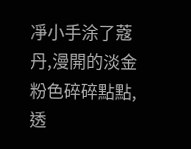凈小手涂了蔻丹,漫開的淡金粉色碎碎點點,透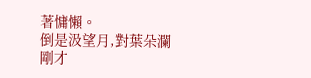著慵懶。
倒是汲望月,對葉朵瀾剛才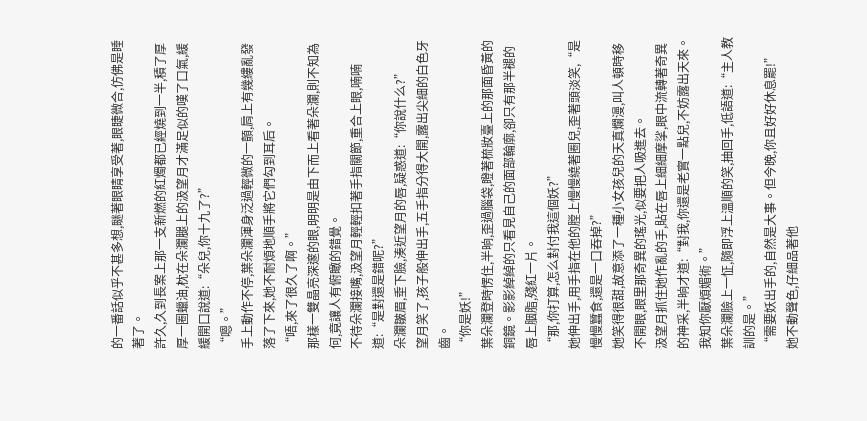的一番話似乎不甚多想,瞇著眼睛享受著,眼睫微合,仿佛是睡著了。
許久,久到長案上那一支新燃的紅燭都已經燒到一半,積了厚厚一圈蠟油,枕在朵瀾腿上的汲望月才滿足似的嘆了口氣,緩緩開口說道:“朵兒,你十九了?”
“嗯。”
手上動作不停,葉朵瀾渾身泛過輕微的一顫,肩上有幾縷亂發落了下來,她不耐煩地順手將它們勾到耳后。
“唔,來了很久了啊。”
那樣一雙晶亮深邃的眼,明明是由下而上看著朵瀾,則不知為何,竟讓人有俯瞰的錯覺。
不待朵瀾接嘴,汲望月輕輕扣著手指關節,重合上眼,喃喃道:“是對還是錯呢?”
朵瀾皺眉,垂下臉,湊近望月的唇,疑惑道:“你說什么?”
望月笑了,孩子般伸出手,五手指分得大開,露出尖細的白色牙齒。
“你是妖!”
葉朵瀾登時愣住,半晌,歪過腦袋,瞪著梳妝臺上的那面昏黃的銅鏡。影影綽綽的只看見自己的面部輪廓,卻只有那半褪的唇上胭脂,殘紅一片。
“那,你打算,怎么對付我這個妖?”
她伸出手,用手指在他的膛上慢慢繞著圈兒,歪著頭淡笑,“是慢慢蠶食,還是一口吞掉?”
她笑得很甜,故意添了一種小女孩兒的天真爛漫,叫人頓時移不開眼,眼里那奇異的瑤光,似要把人吸進去。
汲望月抓住她作亂的手,貼在唇上細細摩挲,眼中流轉著奇異的神采,半晌才道:“對我,你還是老實一點兒,不妨露出天來。我知你厭煩媚術。”
葉朵瀾臉上一怔,隨即浮上溫順的笑,抽回手,低語道:“主人教訓的是。”
“需要妖出手的,自然是大事。但今晚,你且好好休息罷!”
她不動聲色,仔細品著他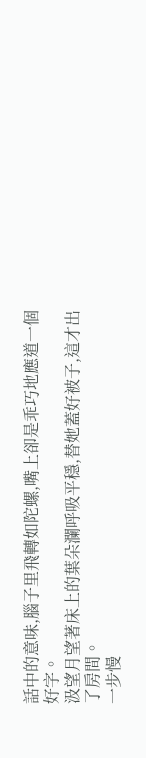話中的意味,腦子里飛轉如陀螺,嘴上卻是乖巧地應道一個好字。
汲望月望著床上的葉朵瀾呼吸平穩,替她蓋好被子,這才出了房間。
一步慢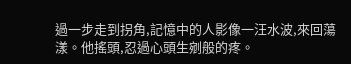過一步走到拐角,記憶中的人影像一汪水波,來回蕩漾。他搖頭,忍過心頭生剜般的疼。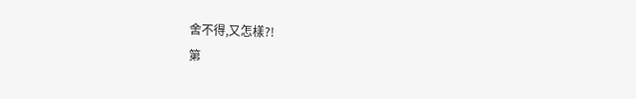舍不得,又怎樣?!
第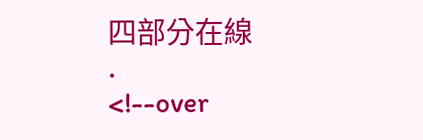四部分在線
.
<!--over